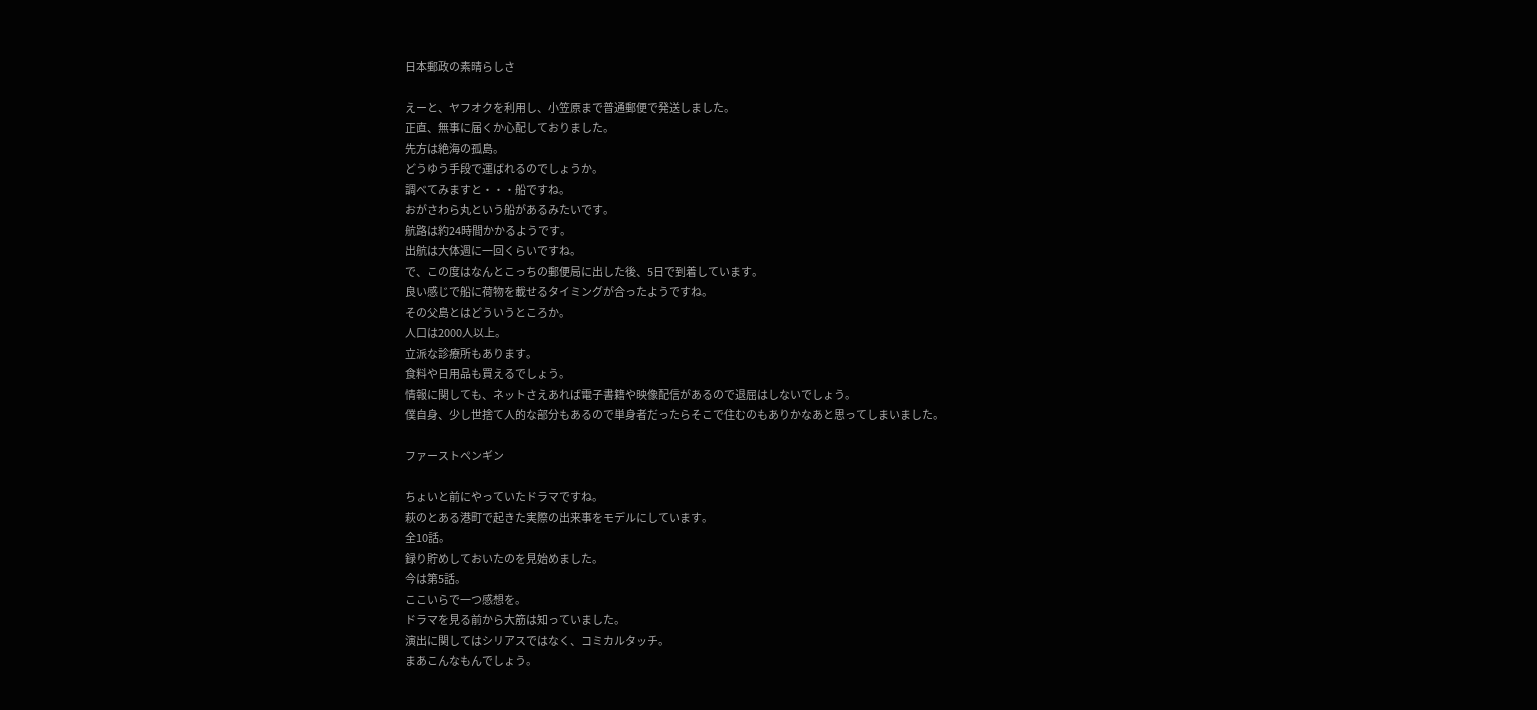日本郵政の素晴らしさ

えーと、ヤフオクを利用し、小笠原まで普通郵便で発送しました。
正直、無事に届くか心配しておりました。
先方は絶海の孤島。
どうゆう手段で運ばれるのでしょうか。
調べてみますと・・・船ですね。
おがさわら丸という船があるみたいです。
航路は約24時間かかるようです。
出航は大体週に一回くらいですね。
で、この度はなんとこっちの郵便局に出した後、5日で到着しています。
良い感じで船に荷物を載せるタイミングが合ったようですね。
その父島とはどういうところか。
人口は2000人以上。
立派な診療所もあります。
食料や日用品も買えるでしょう。
情報に関しても、ネットさえあれば電子書籍や映像配信があるので退屈はしないでしょう。
僕自身、少し世捨て人的な部分もあるので単身者だったらそこで住むのもありかなあと思ってしまいました。

ファーストペンギン

ちょいと前にやっていたドラマですね。
萩のとある港町で起きた実際の出来事をモデルにしています。
全10話。
録り貯めしておいたのを見始めました。
今は第5話。
ここいらで一つ感想を。
ドラマを見る前から大筋は知っていました。
演出に関してはシリアスではなく、コミカルタッチ。
まあこんなもんでしょう。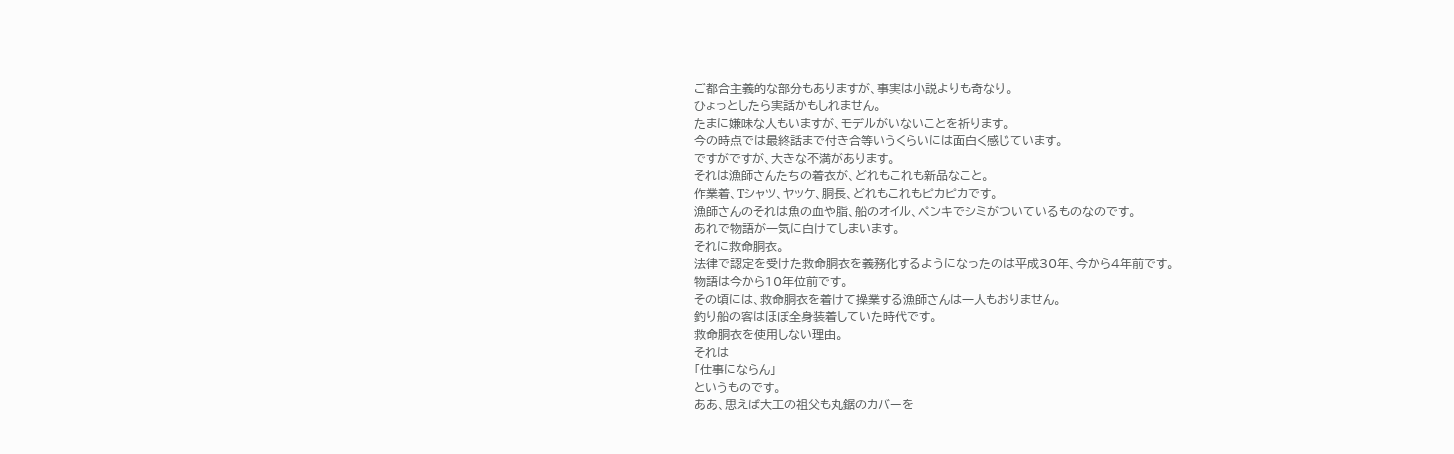ご都合主義的な部分もありますが、事実は小説よりも奇なり。
ひょっとしたら実話かもしれません。
たまに嫌味な人もいますが、モデルがいないことを祈ります。
今の時点では最終話まで付き合等いうくらいには面白く感じています。
ですがですが、大きな不満があります。
それは漁師さんたちの着衣が、どれもこれも新品なこと。
作業着、Tシャツ、ヤッケ、胴長、どれもこれもピカピカです。
漁師さんのそれは魚の血や脂、船のオイル、ペンキでシミがついているものなのです。
あれで物語が一気に白けてしまいます。
それに救命胴衣。
法律で認定を受けた救命胴衣を義務化するようになったのは平成30年、今から4年前です。
物語は今から10年位前です。
その頃には、救命胴衣を着けて操業する漁師さんは一人もおりません。
釣り船の客はほぼ全身装着していた時代です。
救命胴衣を使用しない理由。
それは
「仕事にならん」
というものです。
ああ、思えば大工の祖父も丸鋸のカバーを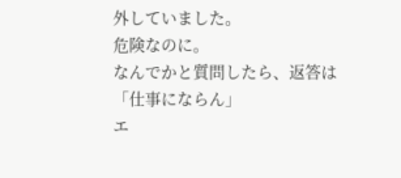外していました。
危険なのに。
なんでかと質問したら、返答は
「仕事にならん」
エ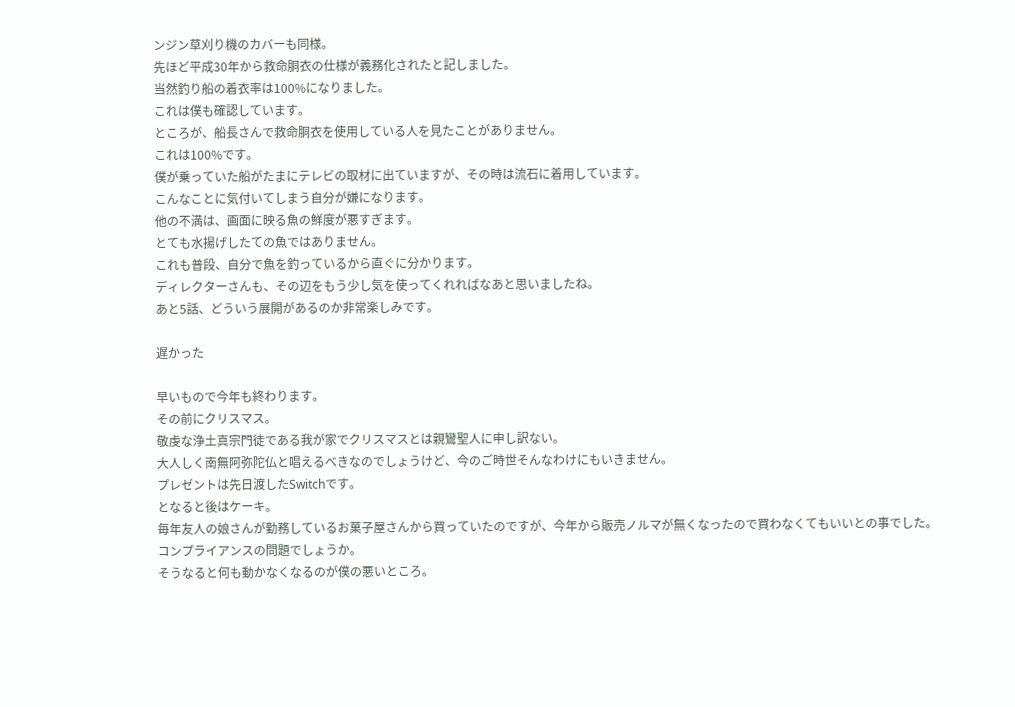ンジン草刈り機のカバーも同様。
先ほど平成30年から救命胴衣の仕様が義務化されたと記しました。
当然釣り船の着衣率は100%になりました。
これは僕も確認しています。
ところが、船長さんで救命胴衣を使用している人を見たことがありません。
これは100%です。
僕が乗っていた船がたまにテレビの取材に出ていますが、その時は流石に着用しています。
こんなことに気付いてしまう自分が嫌になります。
他の不満は、画面に映る魚の鮮度が悪すぎます。
とても水揚げしたての魚ではありません。
これも普段、自分で魚を釣っているから直ぐに分かります。
ディレクターさんも、その辺をもう少し気を使ってくれればなあと思いましたね。
あと5話、どういう展開があるのか非常楽しみです。

遅かった

早いもので今年も終わります。
その前にクリスマス。
敬虔な浄土真宗門徒である我が家でクリスマスとは親鸞聖人に申し訳ない。
大人しく南無阿弥陀仏と唱えるべきなのでしょうけど、今のご時世そんなわけにもいきません。
プレゼントは先日渡したSwitchです。
となると後はケーキ。
毎年友人の娘さんが勤務しているお菓子屋さんから買っていたのですが、今年から販売ノルマが無くなったので買わなくてもいいとの事でした。
コンプライアンスの問題でしょうか。
そうなると何も動かなくなるのが僕の悪いところ。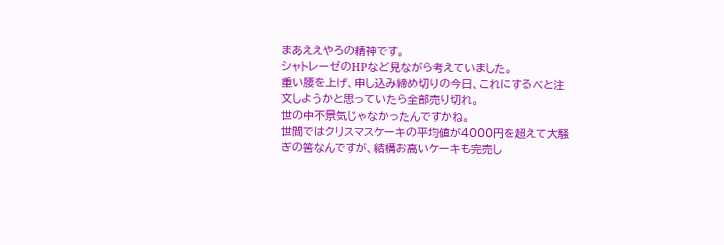まあええやろの精神です。
シャトレーゼのHPなど見ながら考えていました。
重い腰を上げ、申し込み締め切りの今日、これにするべと注文しようかと思っていたら全部売り切れ。
世の中不景気じゃなかったんですかね。
世間ではクリスマスケーキの平均値が4000円を超えて大騒ぎの筈なんですが、結構お高いケーキも完売し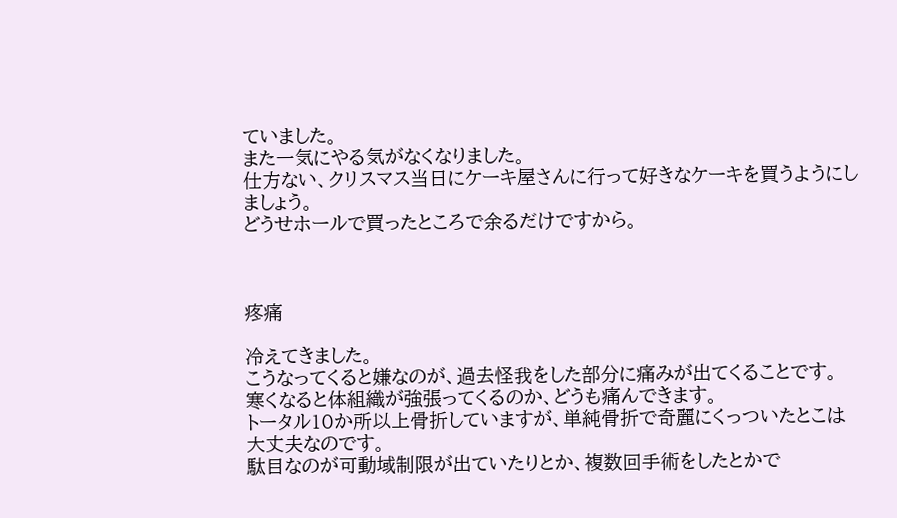ていました。
また一気にやる気がなくなりました。
仕方ない、クリスマス当日にケーキ屋さんに行って好きなケーキを買うようにしましょう。
どうせホールで買ったところで余るだけですから。



疼痛

冷えてきました。
こうなってくると嫌なのが、過去怪我をした部分に痛みが出てくることです。
寒くなると体組織が強張ってくるのか、どうも痛んできます。
トータル10か所以上骨折していますが、単純骨折で奇麗にくっついたとこは大丈夫なのです。
駄目なのが可動域制限が出ていたりとか、複数回手術をしたとかで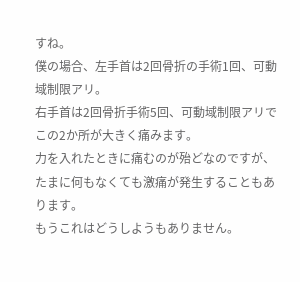すね。
僕の場合、左手首は2回骨折の手術1回、可動域制限アリ。
右手首は2回骨折手術5回、可動域制限アリでこの2か所が大きく痛みます。
力を入れたときに痛むのが殆どなのですが、たまに何もなくても激痛が発生することもあります。
もうこれはどうしようもありません。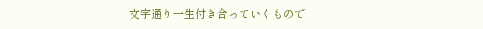文字通り一生付き合っていくもので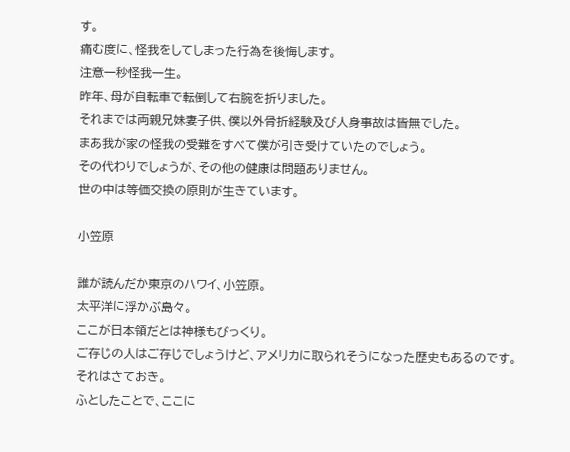す。
痛む度に、怪我をしてしまった行為を後悔します。
注意一秒怪我一生。
昨年、母が自転車で転倒して右腕を折りました。
それまでは両親兄妹妻子供、僕以外骨折経験及び人身事故は皆無でした。
まあ我が家の怪我の受難をすべて僕が引き受けていたのでしょう。
その代わりでしょうが、その他の健康は問題ありません。
世の中は等価交換の原則が生きています。

小笠原

誰が読んだか東京のハワイ、小笠原。
太平洋に浮かぶ島々。
ここが日本領だとは神様もびっくり。
ご存じの人はご存じでしょうけど、アメリカに取られそうになった歴史もあるのです。
それはさておき。
ふとしたことで、ここに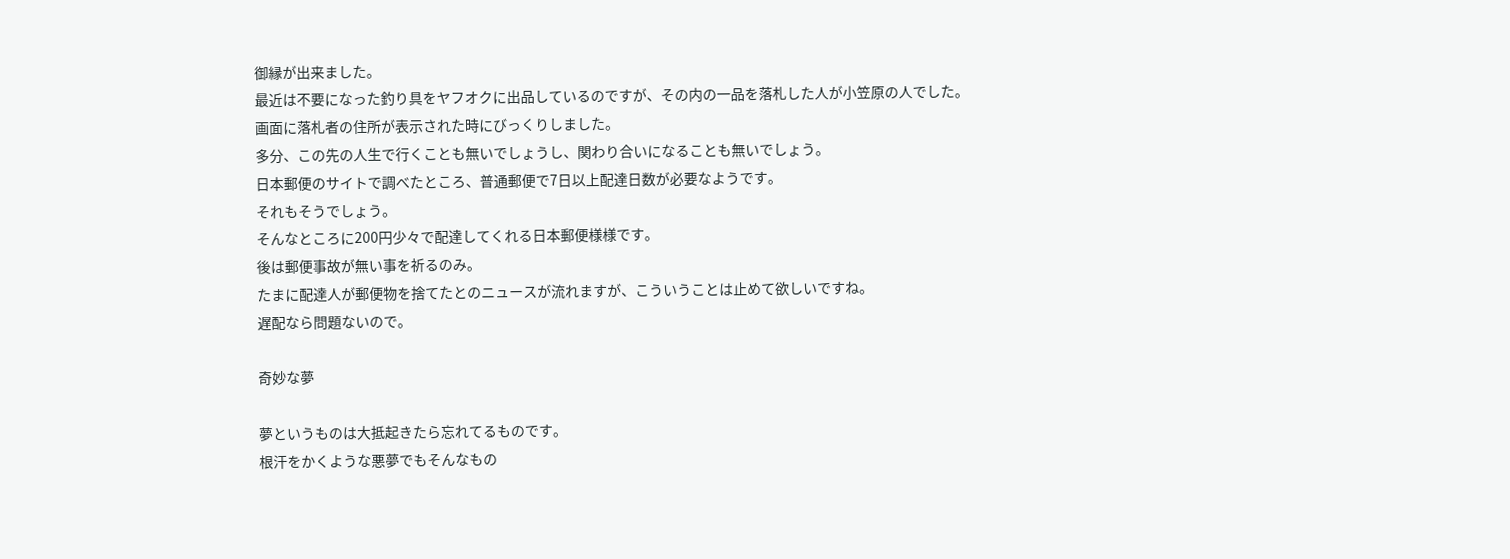御縁が出来ました。
最近は不要になった釣り具をヤフオクに出品しているのですが、その内の一品を落札した人が小笠原の人でした。
画面に落札者の住所が表示された時にびっくりしました。
多分、この先の人生で行くことも無いでしょうし、関わり合いになることも無いでしょう。
日本郵便のサイトで調べたところ、普通郵便で7日以上配達日数が必要なようです。
それもそうでしょう。
そんなところに200円少々で配達してくれる日本郵便様様です。
後は郵便事故が無い事を祈るのみ。
たまに配達人が郵便物を捨てたとのニュースが流れますが、こういうことは止めて欲しいですね。
遅配なら問題ないので。

奇妙な夢

夢というものは大抵起きたら忘れてるものです。
根汗をかくような悪夢でもそんなもの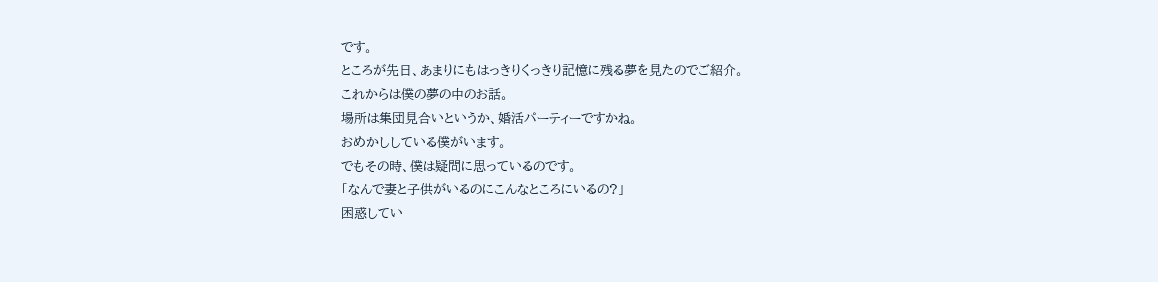です。
ところが先日、あまりにもはっきりくっきり記憶に残る夢を見たのでご紹介。
これからは僕の夢の中のお話。
場所は集団見合いというか、婚活パーティーですかね。
おめかししている僕がいます。
でもその時、僕は疑問に思っているのです。
「なんで妻と子供がいるのにこんなところにいるの?」
困惑してい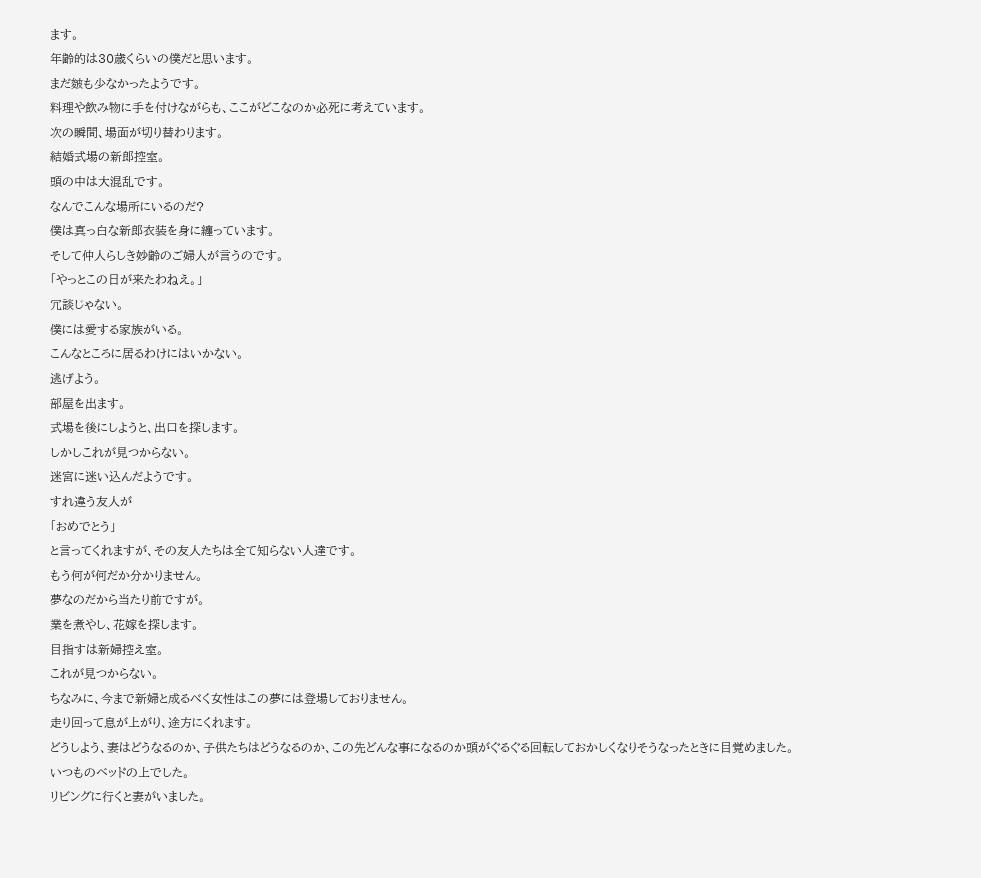ます。
年齢的は30歳くらいの僕だと思います。
まだ皴も少なかったようです。
料理や飲み物に手を付けながらも、ここがどこなのか必死に考えています。
次の瞬間、場面が切り替わります。
結婚式場の新郎控室。
頭の中は大混乱です。
なんでこんな場所にいるのだ?
僕は真っ白な新郎衣装を身に纏っています。
そして仲人らしき妙齢のご婦人が言うのです。
「やっとこの日が来たわねえ。」
冗談じゃない。
僕には愛する家族がいる。
こんなところに居るわけにはいかない。
逃げよう。
部屋を出ます。
式場を後にしようと、出口を探します。
しかしこれが見つからない。
迷宮に迷い込んだようです。
すれ違う友人が
「おめでとう」
と言ってくれますが、その友人たちは全て知らない人達です。
もう何が何だか分かりません。
夢なのだから当たり前ですが。
業を煮やし、花嫁を探します。
目指すは新婦控え室。
これが見つからない。
ちなみに、今まで新婦と成るべく女性はこの夢には登場しておりません。
走り回って息が上がり、途方にくれます。
どうしよう、妻はどうなるのか、子供たちはどうなるのか、この先どんな事になるのか頭がぐるぐる回転しておかしくなりそうなったときに目覚めました。
いつものベッドの上でした。
リビングに行くと妻がいました。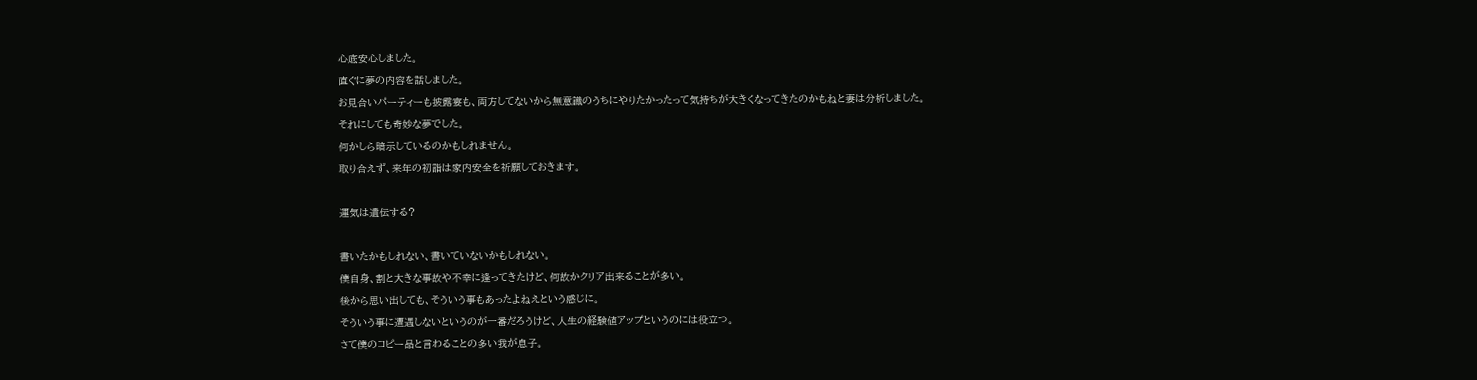心底安心しました。
直ぐに夢の内容を話しました。
お見合いパーティーも披露宴も、両方してないから無意識のうちにやりたかったって気持ちが大きくなってきたのかもねと妻は分析しました。
それにしても奇妙な夢でした。
何かしら暗示しているのかもしれません。
取り合えず、来年の初詣は家内安全を祈願しておきます。

運気は遺伝する?

書いたかもしれない、書いていないかもしれない。
僕自身、割と大きな事故や不幸に逢ってきたけど、何故かクリア出来ることが多い。
後から思い出しても、そういう事もあったよねえという感じに。
そういう事に遭遇しないというのが一番だろうけど、人生の経験値アップというのには役立つ。
さて僕のコピー品と言わることの多い我が息子。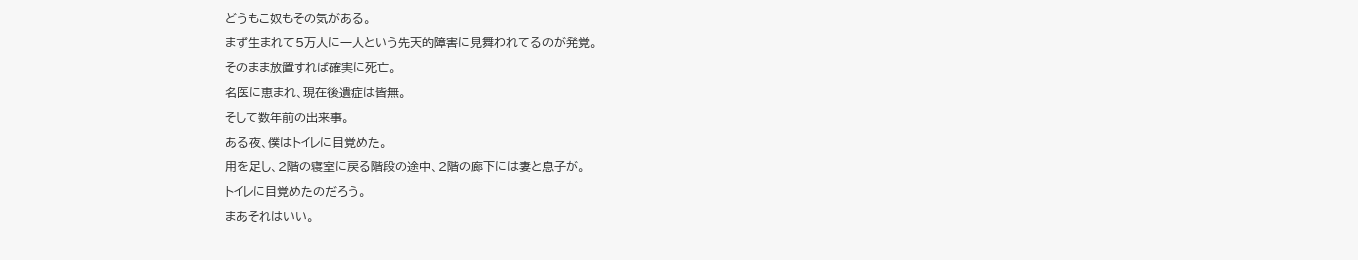どうもこ奴もその気がある。
まず生まれて5万人に一人という先天的障害に見舞われてるのが発覚。
そのまま放置すれば確実に死亡。
名医に恵まれ、現在後遺症は皆無。
そして数年前の出来事。
ある夜、僕はトイレに目覚めた。
用を足し、2階の寝室に戻る階段の途中、2階の廊下には妻と息子が。
トイレに目覚めたのだろう。
まあそれはいい。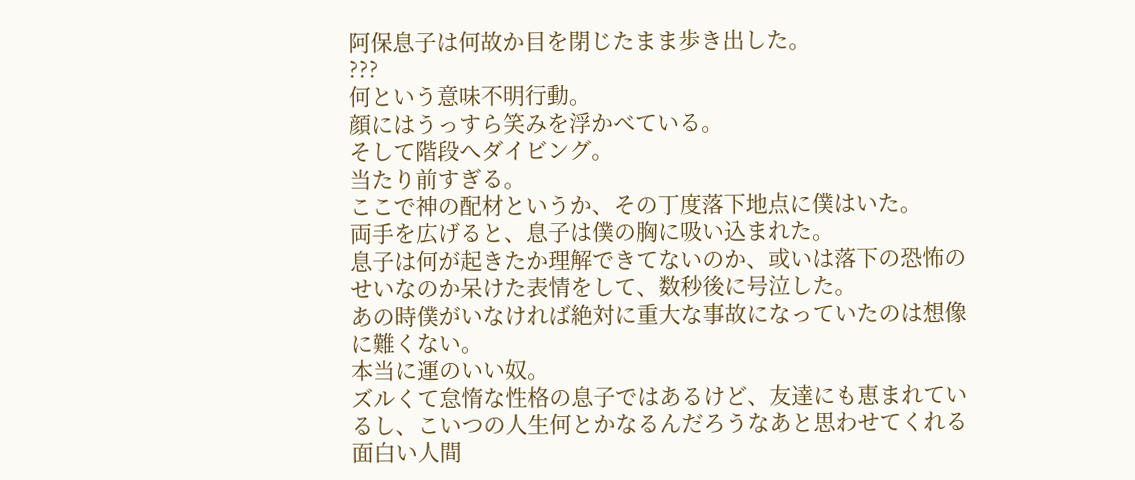阿保息子は何故か目を閉じたまま歩き出した。
???
何という意味不明行動。
顔にはうっすら笑みを浮かべている。
そして階段へダイビング。
当たり前すぎる。
ここで神の配材というか、その丁度落下地点に僕はいた。
両手を広げると、息子は僕の胸に吸い込まれた。
息子は何が起きたか理解できてないのか、或いは落下の恐怖のせいなのか呆けた表情をして、数秒後に号泣した。
あの時僕がいなければ絶対に重大な事故になっていたのは想像に難くない。
本当に運のいい奴。
ズルくて怠惰な性格の息子ではあるけど、友達にも恵まれているし、こいつの人生何とかなるんだろうなあと思わせてくれる面白い人間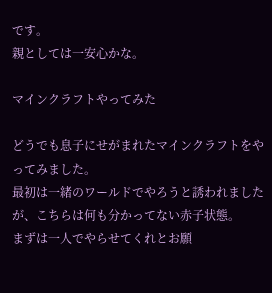です。
親としては一安心かな。

マインクラフトやってみた

どうでも息子にせがまれたマインクラフトをやってみました。
最初は一緒のワールドでやろうと誘われましたが、こちらは何も分かってない赤子状態。
まずは一人でやらせてくれとお願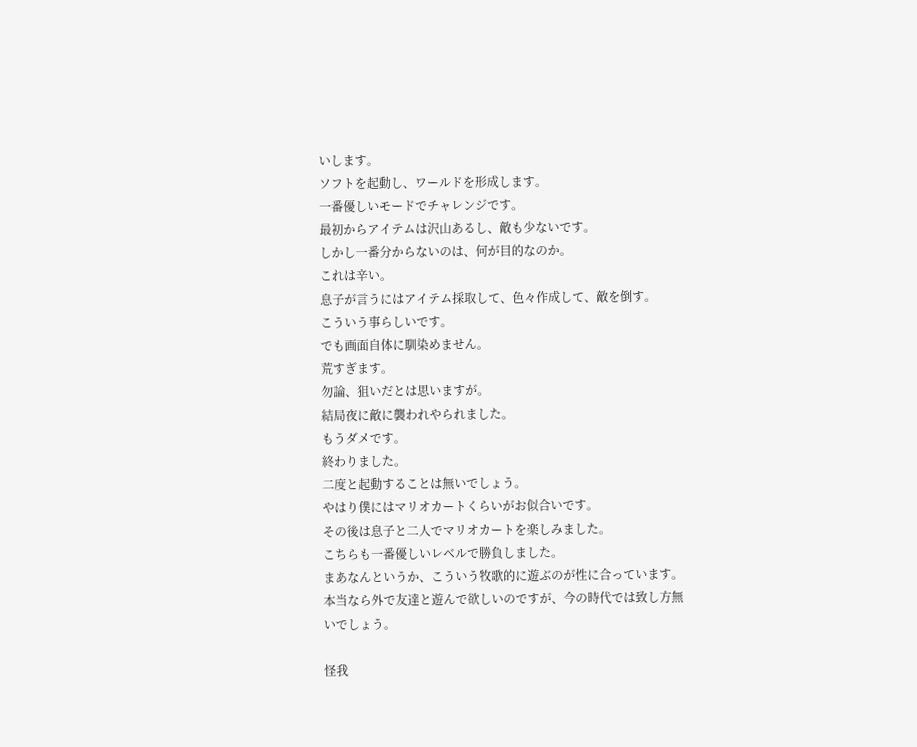いします。
ソフトを起動し、ワールドを形成します。
一番優しいモードでチャレンジです。
最初からアイテムは沢山あるし、敵も少ないです。
しかし一番分からないのは、何が目的なのか。
これは辛い。
息子が言うにはアイテム採取して、色々作成して、敵を倒す。
こういう事らしいです。
でも画面自体に馴染めません。
荒すぎます。
勿論、狙いだとは思いますが。
結局夜に敵に襲われやられました。
もうダメです。
終わりました。
二度と起動することは無いでしょう。
やはり僕にはマリオカートくらいがお似合いです。
その後は息子と二人でマリオカートを楽しみました。
こちらも一番優しいレベルで勝負しました。
まあなんというか、こういう牧歌的に遊ぶのが性に合っています。
本当なら外で友達と遊んで欲しいのですが、今の時代では致し方無いでしょう。

怪我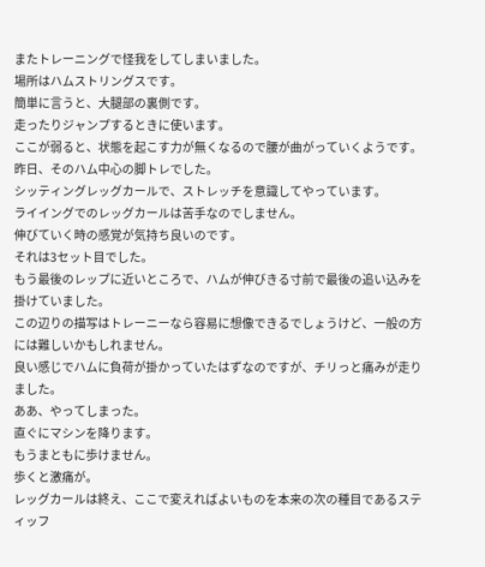またトレーニングで怪我をしてしまいました。
場所はハムストリングスです。
簡単に言うと、大腿部の裏側です。
走ったりジャンプするときに使います。
ここが弱ると、状態を起こす力が無くなるので腰が曲がっていくようです。
昨日、そのハム中心の脚トレでした。
シッティングレッグカールで、ストレッチを意識してやっています。
ライイングでのレッグカールは苦手なのでしません。
伸びていく時の感覚が気持ち良いのです。
それは3セット目でした。
もう最後のレップに近いところで、ハムが伸びきる寸前で最後の追い込みを掛けていました。
この辺りの描写はトレーニーなら容易に想像できるでしょうけど、一般の方には難しいかもしれません。
良い感じでハムに負荷が掛かっていたはずなのですが、チリっと痛みが走りました。
ああ、やってしまった。
直ぐにマシンを降ります。
もうまともに歩けません。
歩くと激痛が。
レッグカールは終え、ここで変えればよいものを本来の次の種目であるスティッフ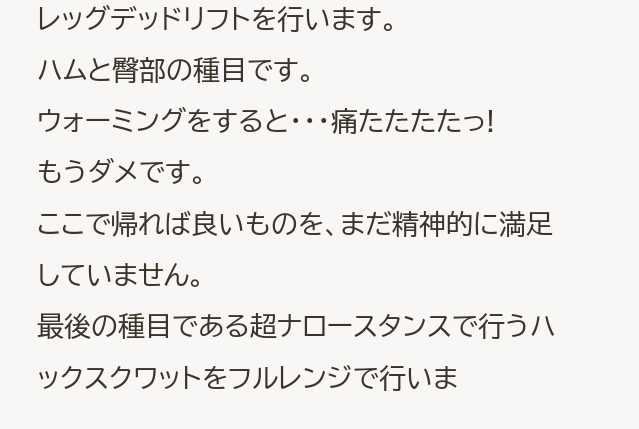レッグデッドリフトを行います。
ハムと臀部の種目です。
ウォーミングをすると・・・痛たたたたっ!
もうダメです。
ここで帰れば良いものを、まだ精神的に満足していません。
最後の種目である超ナロースタンスで行うハックスクワットをフルレンジで行いま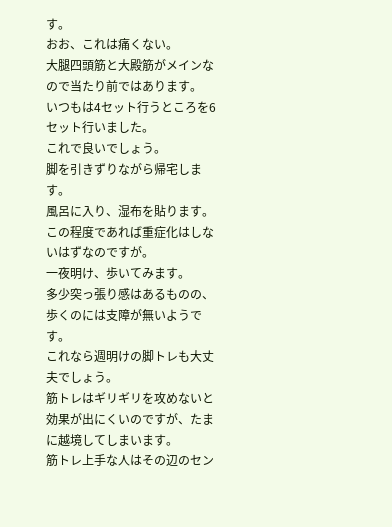す。
おお、これは痛くない。
大腿四頭筋と大殿筋がメインなので当たり前ではあります。
いつもは4セット行うところを6セット行いました。
これで良いでしょう。
脚を引きずりながら帰宅します。
風呂に入り、湿布を貼ります。
この程度であれば重症化はしないはずなのですが。
一夜明け、歩いてみます。
多少突っ張り感はあるものの、歩くのには支障が無いようです。
これなら週明けの脚トレも大丈夫でしょう。
筋トレはギリギリを攻めないと効果が出にくいのですが、たまに越境してしまいます。
筋トレ上手な人はその辺のセン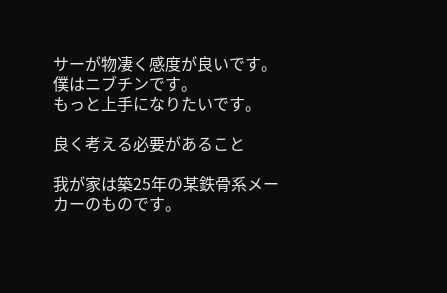サーが物凄く感度が良いです。
僕はニブチンです。
もっと上手になりたいです。

良く考える必要があること

我が家は築25年の某鉄骨系メーカーのものです。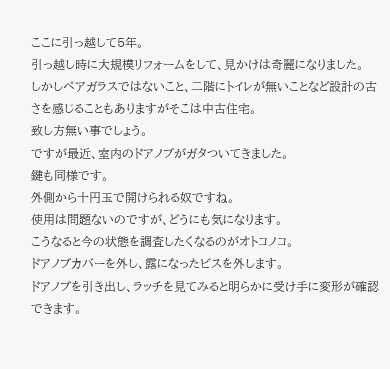ここに引っ越して5年。
引っ越し時に大規模リフォームをして、見かけは奇麗になりました。
しかしペアガラスではないこと、二階にトイレが無いことなど設計の古さを感じることもありますがそこは中古住宅。
致し方無い事でしょう。
ですが最近、室内のドアノブがガタついてきました。
鍵も同様です。
外側から十円玉で開けられる奴ですね。
使用は問題ないのですが、どうにも気になります。
こうなると今の状態を調査したくなるのがオトコノコ。
ドアノブカバーを外し、露になったビスを外します。
ドアノブを引き出し、ラッチを見てみると明らかに受け手に変形が確認できます。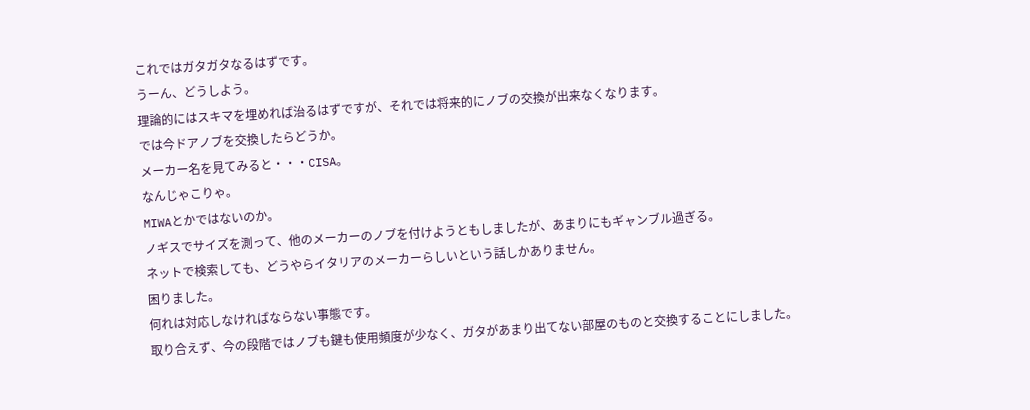これではガタガタなるはずです。
うーん、どうしよう。
理論的にはスキマを埋めれば治るはずですが、それでは将来的にノブの交換が出来なくなります。
では今ドアノブを交換したらどうか。
メーカー名を見てみると・・・CISA。
なんじゃこりゃ。
MIWAとかではないのか。
ノギスでサイズを測って、他のメーカーのノブを付けようともしましたが、あまりにもギャンブル過ぎる。
ネットで検索しても、どうやらイタリアのメーカーらしいという話しかありません。
困りました。
何れは対応しなければならない事態です。
取り合えず、今の段階ではノブも鍵も使用頻度が少なく、ガタがあまり出てない部屋のものと交換することにしました。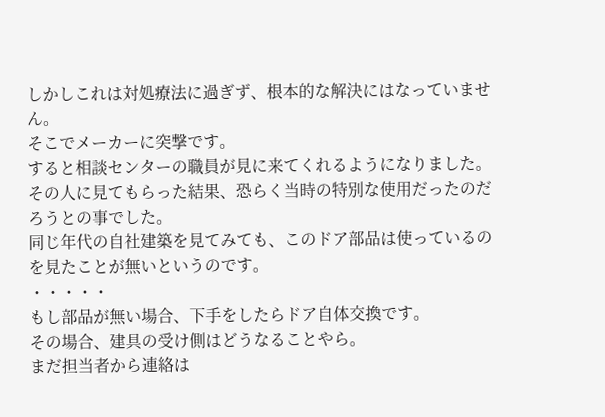しかしこれは対処療法に過ぎず、根本的な解決にはなっていません。
そこでメーカーに突撃です。
すると相談センターの職員が見に来てくれるようになりました。
その人に見てもらった結果、恐らく当時の特別な使用だったのだろうとの事でした。
同じ年代の自社建築を見てみても、このドア部品は使っているのを見たことが無いというのです。
・・・・・
もし部品が無い場合、下手をしたらドア自体交換です。
その場合、建具の受け側はどうなることやら。
まだ担当者から連絡は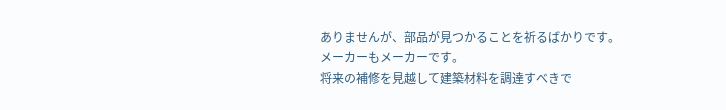ありませんが、部品が見つかることを祈るばかりです。
メーカーもメーカーです。
将来の補修を見越して建築材料を調達すべきで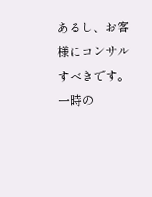あるし、お客様にコンサルすべきです。
一時の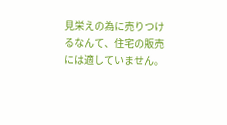見栄えの為に売りつけるなんて、住宅の販売には適していません。